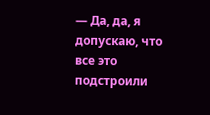— Да, да, я допускаю, что все это подстроили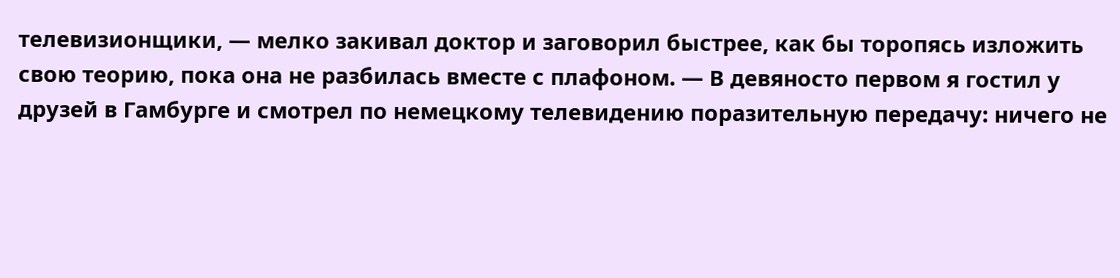телевизионщики, — мелко закивал доктор и заговорил быстрее, как бы торопясь изложить свою теорию, пока она не разбилась вместе с плафоном. — В девяносто первом я гостил у друзей в Гамбурге и смотрел по немецкому телевидению поразительную передачу: ничего не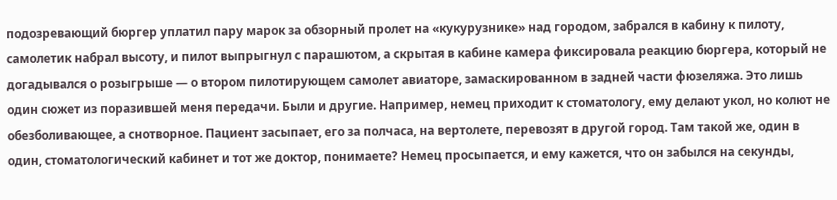подозревающий бюргер уплатил пару марок за обзорный пролет на «кукурузнике» над городом, забрался в кабину к пилоту, самолетик набрал высоту, и пилот выпрыгнул с парашютом, а скрытая в кабине камера фиксировала реакцию бюргера, который не догадывался о розыгрыше — о втором пилотирующем самолет авиаторе, замаскированном в задней части фюзеляжа. Это лишь один сюжет из поразившей меня передачи. Были и другие. Например, немец приходит к стоматологу, ему делают укол, но колют не обезболивающее, а снотворное. Пациент засыпает, его за полчаса, на вертолете, перевозят в другой город. Там такой же, один в один, стоматологический кабинет и тот же доктор, понимаете? Немец просыпается, и ему кажется, что он забылся на секунды,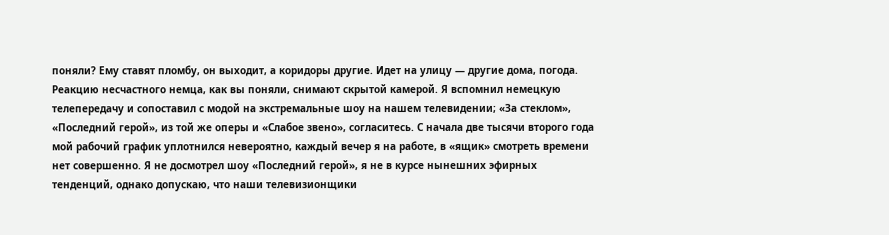поняли? Ему ставят пломбу, он выходит, а коридоры другие. Идет на улицу — другие дома, погода. Реакцию несчастного немца, как вы поняли, снимают скрытой камерой. Я вспомнил немецкую телепередачу и сопоставил с модой на экстремальные шоу на нашем телевидении; «За стеклом», «Последний герой», из той же оперы и «Слабое звено», согласитесь. С начала две тысячи второго года мой рабочий график уплотнился невероятно, каждый вечер я на работе, в «ящик» смотреть времени нет совершенно. Я не досмотрел шоу «Последний герой», я не в курсе нынешних эфирных тенденций, однако допускаю, что наши телевизионщики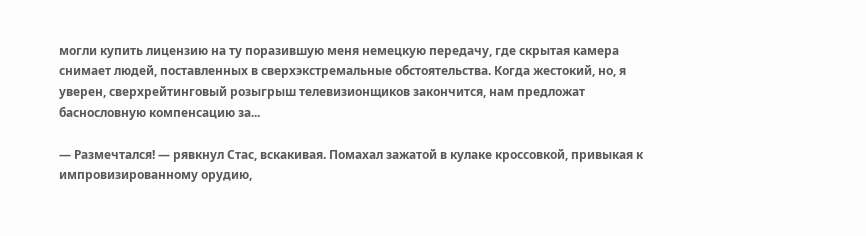могли купить лицензию на ту поразившую меня немецкую передачу, где скрытая камера снимает людей, поставленных в сверхэкстремальные обстоятельства. Когда жестокий, но, я уверен, сверхрейтинговый розыгрыш телевизионщиков закончится, нам предложат баснословную компенсацию за...

— Размечтался! — рявкнул Стас, вскакивая. Помахал зажатой в кулаке кроссовкой, привыкая к импровизированному орудию,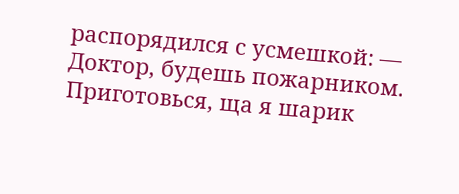распорядился с усмешкой: — Доктор, будешь пожарником. Приготовься, ща я шарик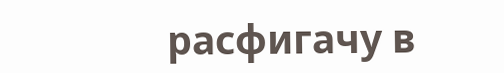расфигачу в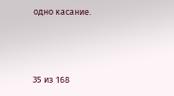одно касание.



35 из 168